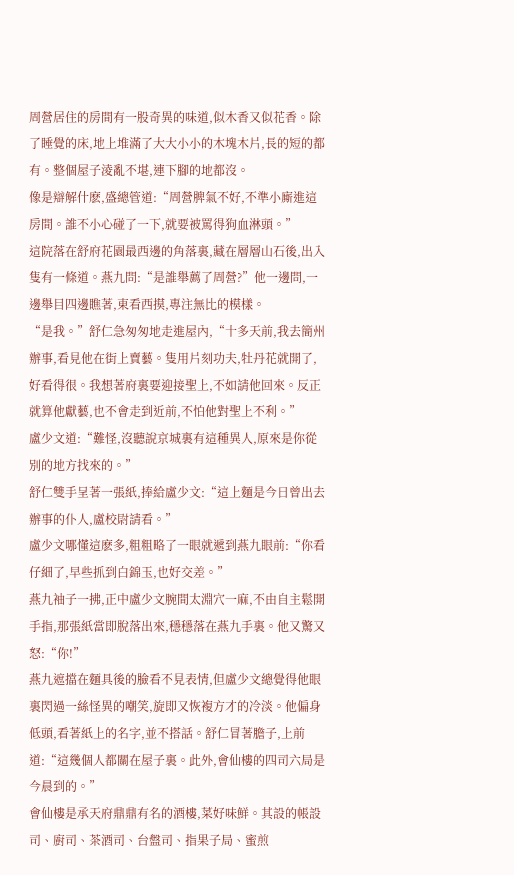周營居住的房間有一股奇異的味道,似木香又似花香。除了睡覺的床,地上堆滿了大大小小的木塊木片,長的短的都有。整個屋子淩亂不堪,連下腳的地都沒。
像是辯解什麽,盛總管道:“周營脾氣不好,不準小廝進這房間。誰不小心碰了一下,就要被罵得狗血淋頭。”
這院落在舒府花園最西邊的角落裏,藏在層層山石後,出入隻有一條道。燕九問:“是誰舉薦了周營?”他一邊問,一邊舉目四邊瞧著,東看西摸,專注無比的模樣。
“是我。”舒仁急匆匆地走進屋內,“十多天前,我去簡州辦事,看見他在街上賣藝。隻用片刻功夫,牡丹花就開了,好看得很。我想著府裏要迎接聖上,不如請他回來。反正就算他獻藝,也不會走到近前,不怕他對聖上不利。”
盧少文道:“難怪,沒聽說京城裏有這種異人,原來是你從別的地方找來的。”
舒仁雙手呈著一張紙,捧給盧少文:“這上麵是今日曾出去辦事的仆人,盧校尉請看。”
盧少文哪懂這麽多,粗粗略了一眼就遞到燕九眼前:“你看仔細了,早些抓到白錦玉,也好交差。”
燕九袖子一拂,正中盧少文腕間太淵穴一麻,不由自主鬆開手指,那張紙當即脫落出來,穩穩落在燕九手裏。他又驚又怒:“你!”
燕九遮擋在麵具後的臉看不見表情,但盧少文總覺得他眼裏閃過一絲怪異的嘲笑,旋即又恢複方才的冷淡。他偏身低頭,看著紙上的名字,並不搭話。舒仁冒著膽子,上前道:“這幾個人都關在屋子裏。此外,會仙樓的四司六局是今晨到的。”
會仙樓是承天府鼎鼎有名的酒樓,菜好味鮮。其設的帳設司、廚司、茶酒司、台盤司、指果子局、蜜煎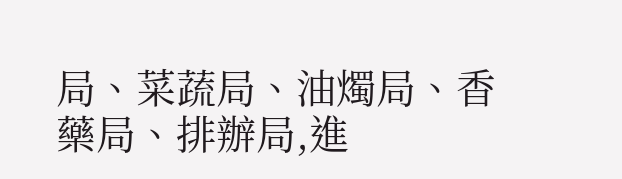局、菜蔬局、油燭局、香藥局、排辦局,進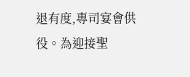退有度,專司宴會供役。為迎接聖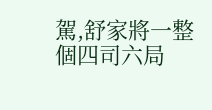駕,舒家將一整個四司六局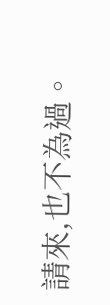請來,也不為過。